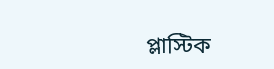প্লাস্টিক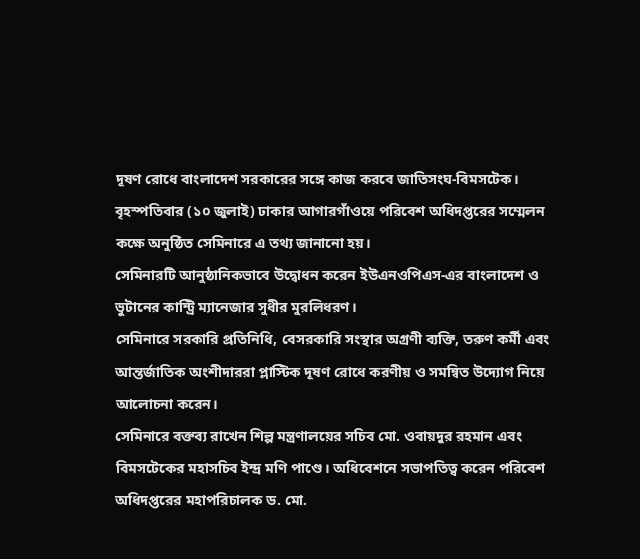দূষণ রোধে বাংলাদেশ সরকারের সঙ্গে কাজ করবে জাতিসংঘ-বিমসটেক।
বৃহস্পতিবার (১০ জুলাই) ঢাকার আগারগাঁওয়ে পরিবেশ অধিদপ্তরের সম্মেলন কক্ষে অনুষ্ঠিত সেমিনারে এ তথ্য জানানো হয়।
সেমিনারটি আনুষ্ঠানিকভাবে উদ্বোধন করেন ইউএনওপিএস-এর বাংলাদেশ ও ভুটানের কান্ট্রি ম্যানেজার সুধীর মুরলিধরণ।
সেমিনারে সরকারি প্রতিনিধি, বেসরকারি সংস্থার অগ্রণী ব্যক্তি, তরুণ কর্মী এবং আন্তর্জাতিক অংশীদাররা প্লাস্টিক দূষণ রোধে করণীয় ও সমন্বিত উদ্যোগ নিয়ে আলোচনা করেন।
সেমিনারে বক্তব্য রাখেন শিল্প মন্ত্রণালয়ের সচিব মো. ওবায়দুর রহমান এবং বিমসটেকের মহাসচিব ইন্দ্র মণি পাণ্ডে। অধিবেশনে সভাপতিত্ব করেন পরিবেশ অধিদপ্তরের মহাপরিচালক ড. মো.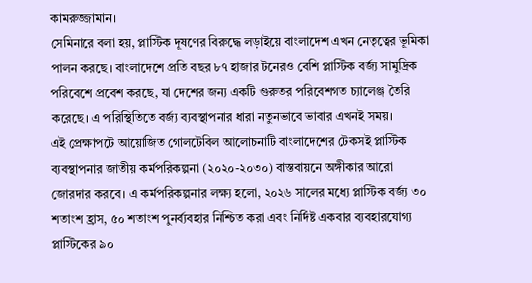কামরুজ্জামান।
সেমিনারে বলা হয়, প্লাস্টিক দূষণের বিরুদ্ধে লড়াইয়ে বাংলাদেশ এখন নেতৃত্বের ভূমিকা পালন করছে। বাংলাদেশে প্রতি বছর ৮৭ হাজার টনেরও বেশি প্লাস্টিক বর্জ্য সামুদ্রিক পরিবেশে প্রবেশ করছে, যা দেশের জন্য একটি গুরুতর পরিবেশগত চ্যালেঞ্জ তৈরি করেছে। এ পরিস্থিতিতে বর্জ্য ব্যবস্থাপনার ধারা নতুনভাবে ভাবার এখনই সময়।
এই প্রেক্ষাপটে আয়োজিত গোলটেবিল আলোচনাটি বাংলাদেশের টেকসই প্লাস্টিক ব্যবস্থাপনার জাতীয় কর্মপরিকল্পনা (২০২০-২০৩০) বাস্তবায়নে অঙ্গীকার আরো জোরদার করবে। এ কর্মপরিকল্পনার লক্ষ্য হলো, ২০২৬ সালের মধ্যে প্লাস্টিক বর্জ্য ৩০ শতাংশ হ্রাস, ৫০ শতাংশ পুনর্ব্যবহার নিশ্চিত করা এবং নির্দিষ্ট একবার ব্যবহারযোগ্য প্লাস্টিকের ৯০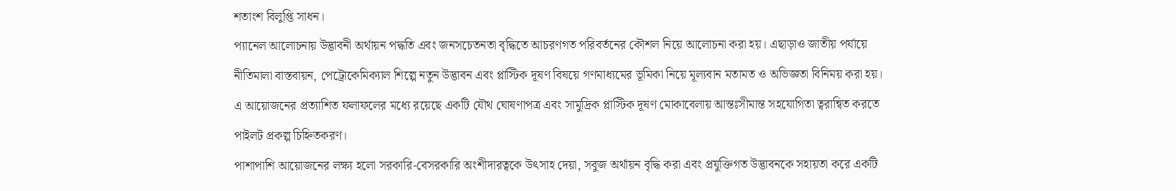শতাংশ বিলুপ্তি সাধন।
প্যানেল আলোচনায় উদ্ভাবনী অর্থায়ন পদ্ধতি এবং জনসচেতনতা বৃদ্ধিতে আচরণগত পরিবর্তনের কৌশল নিয়ে আলোচনা করা হয়। এছাড়াও জাতীয় পর্যায়ে নীতিমালা বাস্তবায়ন, পেট্রোকেমিক্যাল শিল্পে নতুন উদ্ভাবন এবং প্লাস্টিক দূষণ বিষয়ে গণমাধ্যমের ভূমিকা নিয়ে মূল্যবান মতামত ও অভিজ্ঞতা বিনিময় করা হয়।
এ আয়োজনের প্রত্যাশিত ফলাফলের মধ্যে রয়েছে একটি যৌথ ঘোষণাপত্র এবং সামুদ্রিক প্লাস্টিক দূষণ মোকাবেলায় আন্তঃসীমান্ত সহযোগিতা ত্বরান্বিত করতে পাইলট প্রকল্প চিহ্নিতকরণ।
পাশাপাশি আয়োজনের লক্ষ্য হলো সরকারি-বেসরকারি অংশীদারত্বকে উৎসাহ দেয়া, সবুজ অর্থায়ন বৃদ্ধি করা এবং প্রযুক্তিগত উদ্ভাবনকে সহায়তা করে একটি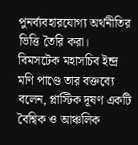পুনর্ব্যবহারযোগ্য অর্থনীতির ভিত্তি তৈরি করা।
বিমসটেক মহাসচিব ইন্দ্র মণি পাণ্ডে তার বক্তব্যে বলেন, প্লাস্টিক দূষণ একটি বৈশ্বিক ও আঞ্চলিক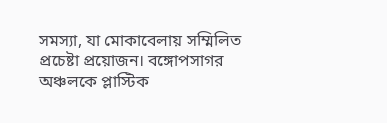সমস্যা, যা মোকাবেলায় সম্মিলিত প্রচেষ্টা প্রয়োজন। বঙ্গোপসাগর অঞ্চলকে প্লাস্টিক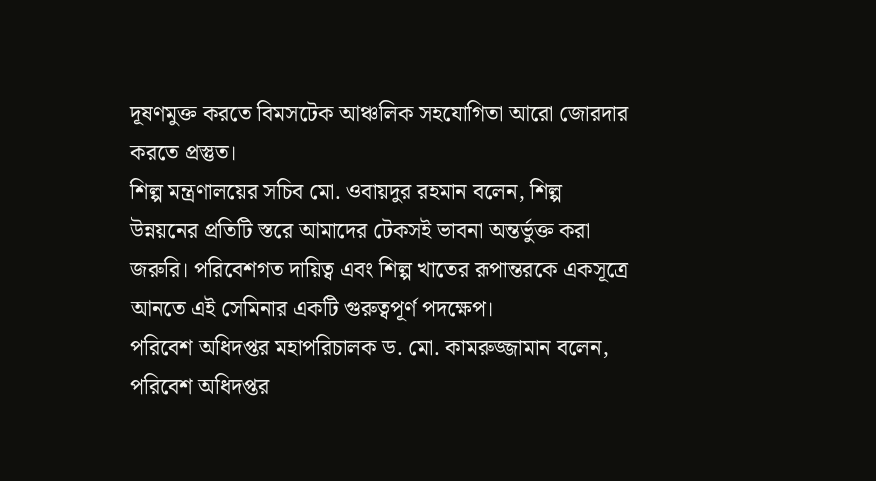দূষণমুক্ত করতে বিমসটেক আঞ্চলিক সহযোগিতা আরো জোরদার করতে প্রস্তুত।
শিল্প মন্ত্রণালয়ের সচিব মো. ওবায়দুর রহমান বলেন, শিল্প উন্নয়নের প্রতিটি স্তরে আমাদের টেকসই ভাবনা অন্তর্ভুক্ত করা জরুরি। পরিবেশগত দায়িত্ব এবং শিল্প খাতের রূপান্তরকে একসূত্রে আনতে এই সেমিনার একটি গুরুত্বপূর্ণ পদক্ষেপ।
পরিবেশ অধিদপ্তর মহাপরিচালক ড. মো. কামরুজ্জামান বলেন, পরিবেশ অধিদপ্তর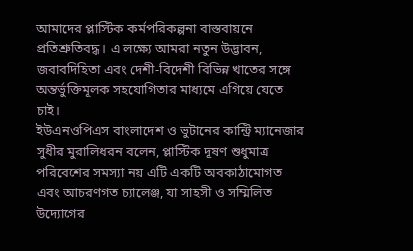আমাদের প্লাস্টিক কর্মপরিকল্পনা বাস্তবায়নে প্রতিশ্রুতিবদ্ধ। এ লক্ষ্যে আমরা নতুন উদ্ভাবন, জবাবদিহিতা এবং দেশী-বিদেশী বিভিন্ন খাতের সঙ্গে অন্তর্ভুক্তিমূলক সহযোগিতার মাধ্যমে এগিয়ে যেতে চাই।
ইউএনওপিএস বাংলাদেশ ও ভুটানের কান্ট্রি ম্যানেজার সুধীর মুরালিধরন বলেন, প্লাস্টিক দূষণ শুধুমাত্র পরিবেশের সমস্যা নয় এটি একটি অবকাঠামোগত এবং আচরণগত চ্যালেঞ্জ, যা সাহসী ও সম্মিলিত উদ্যোগের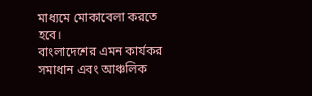মাধ্যমে মোকাবেলা করতে হবে।
বাংলাদেশের এমন কার্যকর সমাধান এবং আঞ্চলিক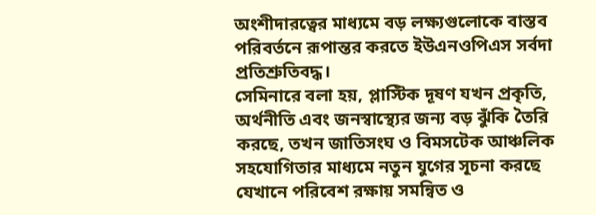অংশীদারত্বের মাধ্যমে বড় লক্ষ্যগুলোকে বাস্তব পরিবর্তনে রূপান্তর করতে ইউএনওপিএস সর্বদা প্রতিশ্রুতিবদ্ধ।
সেমিনারে বলা হয়, প্লাস্টিক দূষণ যখন প্রকৃতি, অর্থনীতি এবং জনস্বাস্থ্যের জন্য বড় ঝুঁকি তৈরি করছে, তখন জাতিসংঘ ও বিমসটেক আঞ্চলিক সহযোগিতার মাধ্যমে নতুন যুগের সূচনা করছে যেখানে পরিবেশ রক্ষায় সমন্বিত ও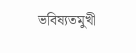ভবিষ্যতমুখী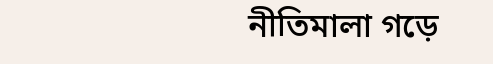নীতিমালা গড়ে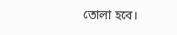তোলা হবে।